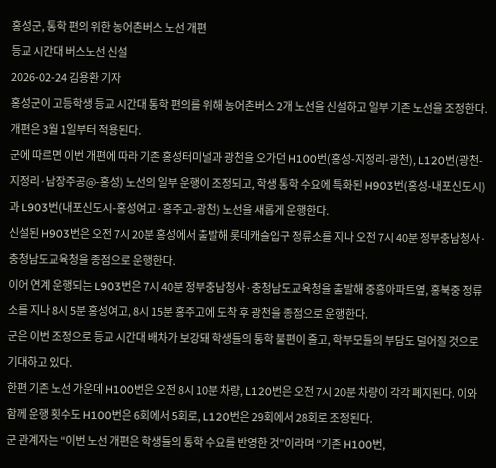홍성군, 통학 편의 위한 농어촌버스 노선 개편
등교 시간대 버스노선 신설
2026-02-24 김용환 기자
홍성군이 고등학생 등교 시간대 통학 편의를 위해 농어촌버스 2개 노선을 신설하고 일부 기존 노선을 조정한다. 개편은 3월 1일부터 적용된다.
군에 따르면 이번 개편에 따라 기존 홍성터미널과 광천을 오가던 H100번(홍성-지정리-광천), L120번(광천-지정리·남장주공@-홍성) 노선의 일부 운행이 조정되고, 학생 통학 수요에 특화된 H903번(홍성-내포신도시)과 L903번(내포신도시-홍성여고·홍주고-광천) 노선을 새롭게 운행한다.
신설된 H903번은 오전 7시 20분 홍성에서 출발해 롯데캐슬입구 정류소를 지나 오전 7시 40분 정부충남청사·충청남도교육청을 종점으로 운행한다.
이어 연계 운행되는 L903번은 7시 40분 정부충남청사·충청남도교육청을 출발해 중흥아파트옆, 홍북중 정류소를 지나 8시 5분 홍성여고, 8시 15분 홍주고에 도착 후 광천을 종점으로 운행한다.
군은 이번 조정으로 등교 시간대 배차가 보강돼 학생들의 통학 불편이 줄고, 학부모들의 부담도 덜어질 것으로 기대하고 있다.
한편 기존 노선 가운데 H100번은 오전 8시 10분 차량, L120번은 오전 7시 20분 차량이 각각 폐지된다. 이와 함께 운행 횟수도 H100번은 6회에서 5회로, L120번은 29회에서 28회로 조정된다.
군 관계자는 “이번 노선 개편은 학생들의 통학 수요를 반영한 것”이라며 “기존 H100번,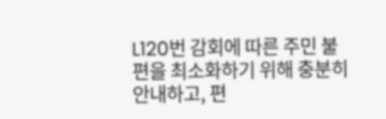L120번 감회에 따른 주민 불편을 최소화하기 위해 충분히 안내하고, 편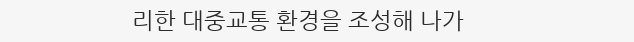리한 대중교통 환경을 조성해 나가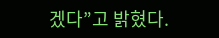겠다”고 밝혔다.